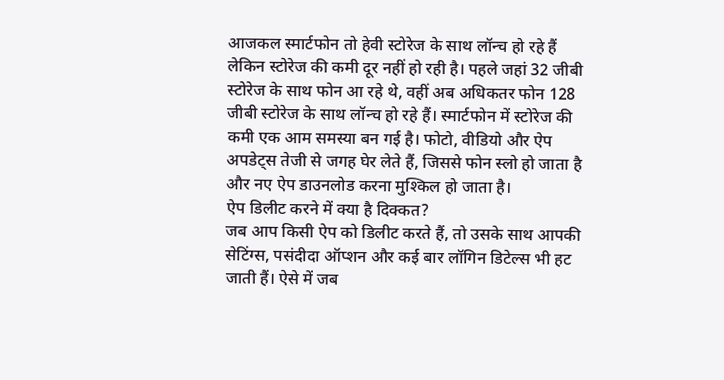आजकल स्मार्टफोन तो हेवी स्टोरेज के साथ लॉन्च हो रहे हैं लेकिन स्टोरेज की कमी दूर नहीं हो रही है। पहले जहां 32 जीबी स्टोरेज के साथ फोन आ रहे थे, वहीं अब अधिकतर फोन 128 जीबी स्टोरेज के साथ लॉन्च हो रहे हैं। स्मार्टफोन में स्टोरेज की कमी एक आम समस्या बन गई है। फोटो, वीडियो और ऐप अपडेट्स तेजी से जगह घेर लेते हैं, जिससे फोन स्लो हो जाता है और नए ऐप डाउनलोड करना मुश्किल हो जाता है।
ऐप डिलीट करने में क्या है दिक्कत?
जब आप किसी ऐप को डिलीट करते हैं, तो उसके साथ आपकी सेटिंग्स, पसंदीदा ऑप्शन और कई बार लॉगिन डिटेल्स भी हट जाती हैं। ऐसे में जब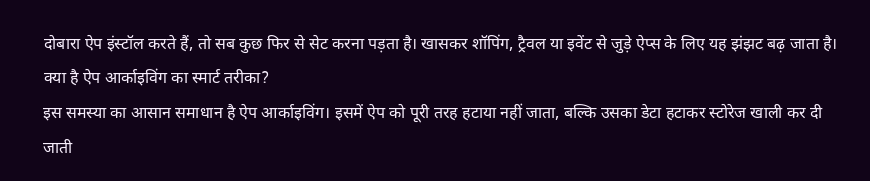दोबारा ऐप इंस्टॉल करते हैं, तो सब कुछ फिर से सेट करना पड़ता है। खासकर शॉपिंग, ट्रैवल या इवेंट से जुड़े ऐप्स के लिए यह झंझट बढ़ जाता है।
क्या है ऐप आर्काइविंग का स्मार्ट तरीका?
इस समस्या का आसान समाधान है ऐप आर्काइविंग। इसमें ऐप को पूरी तरह हटाया नहीं जाता, बल्कि उसका डेटा हटाकर स्टोरेज खाली कर दी जाती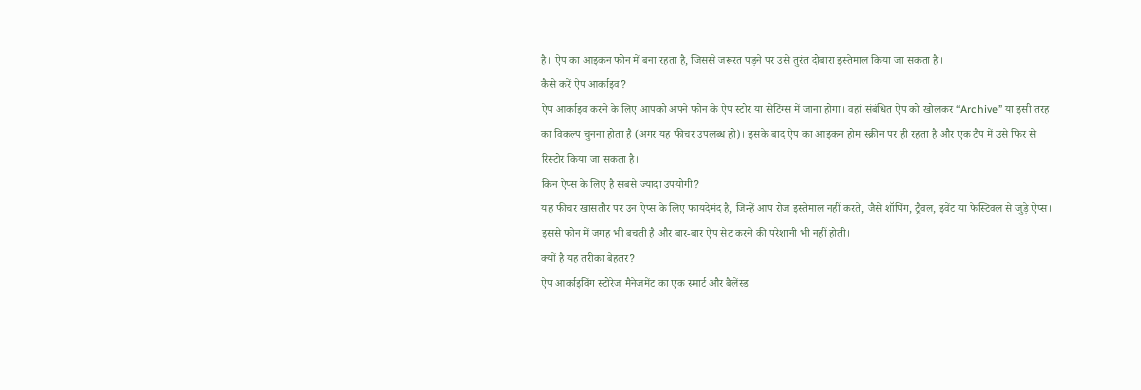है। ऐप का आइकन फोन में बना रहता है, जिससे जरूरत पड़ने पर उसे तुरंत दोबारा इस्तेमाल किया जा सकता है।
कैसे करें ऐप आर्काइव?
ऐप आर्काइव करने के लिए आपको अपने फोन के ऐप स्टोर या सेटिंग्स में जाना होगा। वहां संबंधित ऐप को खोलकर “Archive” या इसी तरह का विकल्प चुनना होता है (अगर यह फीचर उपलब्ध हो)। इसके बाद ऐप का आइकन होम स्क्रीन पर ही रहता है और एक टैप में उसे फिर से रिस्टोर किया जा सकता है।
किन ऐप्स के लिए है सबसे ज्यादा उपयोगी?
यह फीचर खासतौर पर उन ऐप्स के लिए फायदेमंद है, जिन्हें आप रोज इस्तेमाल नहीं करते, जैसे शॉपिंग, ट्रैवल, इवेंट या फेस्टिवल से जुड़े ऐप्स। इससे फोन में जगह भी बचती है और बार-बार ऐप सेट करने की परेशानी भी नहीं होती।
क्यों है यह तरीका बेहतर?
ऐप आर्काइविंग स्टोरेज मैनेजमेंट का एक स्मार्ट और बैलेंस्ड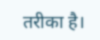तरीका है।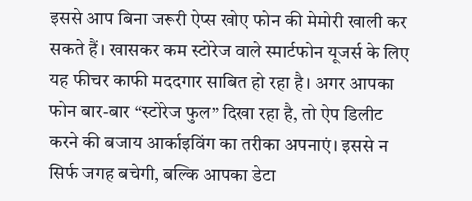इससे आप बिना जरूरी ऐप्स खोए फोन की मेमोरी खाली कर सकते हैं। खासकर कम स्टोरेज वाले स्मार्टफोन यूजर्स के लिए यह फीचर काफी मददगार साबित हो रहा है। अगर आपका फोन बार-बार “स्टोरेज फुल” दिखा रहा है, तो ऐप डिलीट करने की बजाय आर्काइविंग का तरीका अपनाएं। इससे न सिर्फ जगह बचेगी, बल्कि आपका डेटा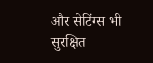और सेटिंग्स भी सुरक्षित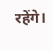रहेंगे।